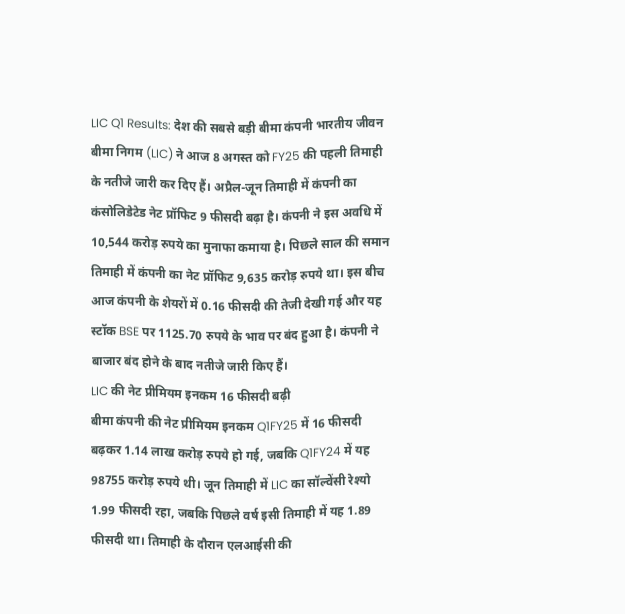LIC Q1 Results: देश की सबसे बड़ी बीमा कंपनी भारतीय जीवन बीमा निगम (LIC) ने आज 8 अगस्त को FY25 की पहली तिमाही के नतीजे जारी कर दिए हैं। अप्रैल-जून तिमाही में कंपनी का कंसोलिडेटेड नेट प्रॉफिट 9 फीसदी बढ़ा है। कंपनी ने इस अवधि में 10,544 करोड़ रुपये का मुनाफा कमाया है। पिछले साल की समान तिमाही में कंपनी का नेट प्रॉफिट 9,635 करोड़ रुपये था। इस बीच आज कंपनी के शेयरों में 0.16 फीसदी की तेजी देखी गई और यह स्टॉक BSE पर 1125.70 रुपये के भाव पर बंद हुआ है। कंपनी ने बाजार बंद होने के बाद नतीजे जारी किए हैं।
LIC की नेट प्रीमियम इनकम 16 फीसदी बढ़ी
बीमा कंपनी की नेट प्रीमियम इनकम Q1FY25 में 16 फीसदी बढ़कर 1.14 लाख करोड़ रुपये हो गई, जबकि Q1FY24 में यह 98755 करोड़ रुपये थी। जून तिमाही में LIC का सॉल्वेंसी रेश्यो 1.99 फीसदी रहा, जबकि पिछले वर्ष इसी तिमाही में यह 1.89 फीसदी था। तिमाही के दौरान एलआईसी की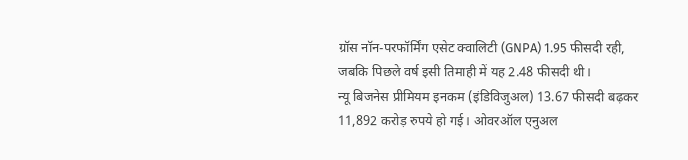ग्रॉस नॉन-परफॉर्मिंग एसेट क्वालिटी (GNPA) 1.95 फीसदी रही, जबकि पिछले वर्ष इसी तिमाही में यह 2.48 फीसदी थी।
न्यू बिजनेस प्रीमियम इनकम (इंडिविजुअल) 13.67 फीसदी बढ़कर 11,892 करोड़ रुपये हो गई। ओवरऑल एनुअल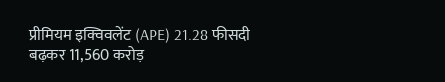प्रीमियम इक्विवलेंट (APE) 21.28 फीसदी बढ़कर 11,560 करोड़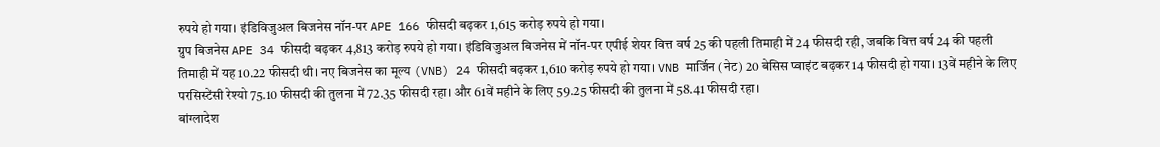रुपये हो गया। इंडिविजुअल बिजनेस नॉन-पर APE 166 फीसदी बढ़कर 1,615 करोड़ रुपये हो गया।
ग्रुप बिजनेस APE 34 फीसदी बढ़कर 4,813 करोड़ रुपये हो गया। इंडिविजुअल बिजनेस में नॉन-पर एपीई शेयर वित्त वर्ष 25 की पहली तिमाही में 24 फीसदी रही, जबकि वित्त वर्ष 24 की पहली तिमाही में यह 10.22 फीसदी थी। नए बिजनेस का मूल्य (VNB) 24 फीसदी बढ़कर 1,610 करोड़ रुपये हो गया। VNB मार्जिन (नेट) 20 बेसिस प्वाइंट बढ़कर 14 फीसदी हो गया। 13वें महीने के लिए परसिस्टेंसी रेश्यो 75.10 फीसदी की तुलना में 72.35 फीसदी रहा। और 61वें महीने के लिए 59.25 फीसदी की तुलना में 58.41 फीसदी रहा।
बांग्लादेश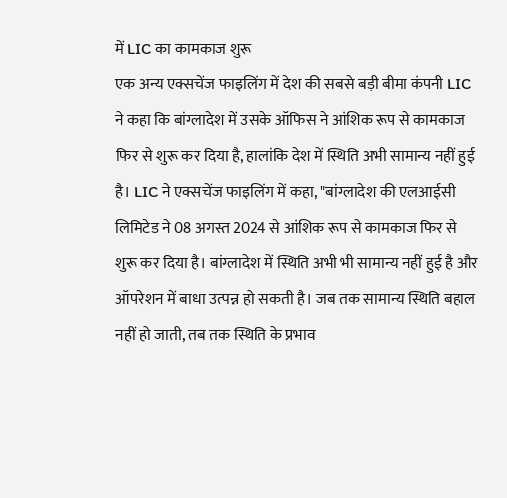में LIC का कामकाज शुरू
एक अन्य एक्सचेंज फाइलिंग में देश की सबसे बड़ी बीमा कंपनी LIC ने कहा कि बांग्लादेश में उसके ऑफिस ने आंशिक रूप से कामकाज फिर से शुरू कर दिया है, हालांकि देश में स्थिति अभी सामान्य नहीं हुई है। LIC ने एक्सचेंज फाइलिंग में कहा, "बांग्लादेश की एलआईसी लिमिटेड ने 08 अगस्त 2024 से आंशिक रूप से कामकाज फिर से शुरू कर दिया है। बांग्लादेश में स्थिति अभी भी सामान्य नहीं हुई है और ऑपरेशन में बाधा उत्पन्न हो सकती है। जब तक सामान्य स्थिति बहाल नहीं हो जाती, तब तक स्थिति के प्रभाव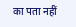का पता नहीं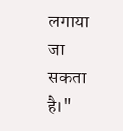लगाया जा सकता है।"